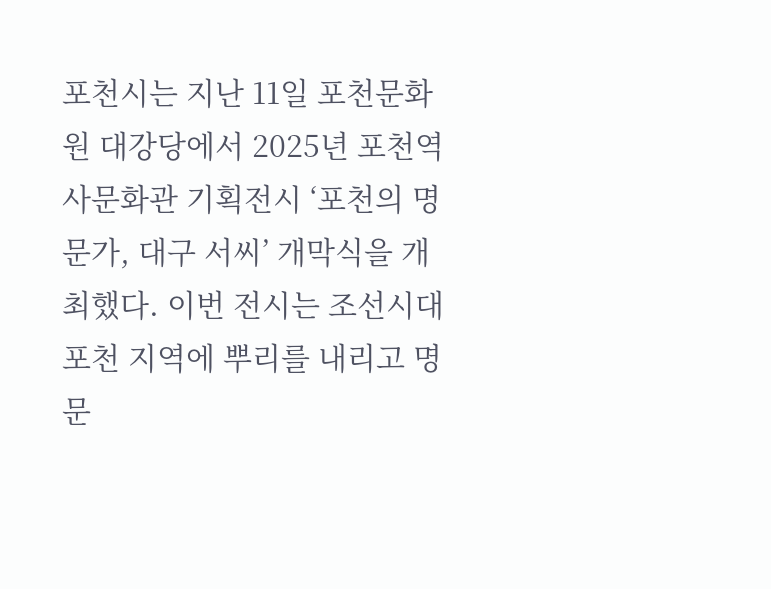포천시는 지난 11일 포천문화원 대강당에서 2025년 포천역사문화관 기획전시 ‘포천의 명문가, 대구 서씨’ 개막식을 개최했다. 이번 전시는 조선시대 포천 지역에 뿌리를 내리고 명문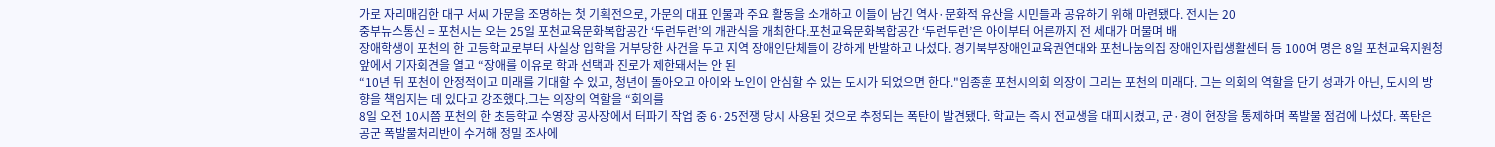가로 자리매김한 대구 서씨 가문을 조명하는 첫 기획전으로, 가문의 대표 인물과 주요 활동을 소개하고 이들이 남긴 역사·문화적 유산을 시민들과 공유하기 위해 마련됐다. 전시는 20
중부뉴스통신 = 포천시는 오는 25일 포천교육문화복합공간 ‘두런두런’의 개관식을 개최한다.포천교육문화복합공간 ‘두런두런’은 아이부터 어른까지 전 세대가 머물며 배
장애학생이 포천의 한 고등학교로부터 사실상 입학을 거부당한 사건을 두고 지역 장애인단체들이 강하게 반발하고 나섰다. 경기북부장애인교육권연대와 포천나눔의집 장애인자립생활센터 등 100여 명은 8일 포천교육지원청 앞에서 기자회견을 열고 “장애를 이유로 학과 선택과 진로가 제한돼서는 안 된
“10년 뒤 포천이 안정적이고 미래를 기대할 수 있고, 청년이 돌아오고 아이와 노인이 안심할 수 있는 도시가 되었으면 한다."임종훈 포천시의회 의장이 그리는 포천의 미래다. 그는 의회의 역할을 단기 성과가 아닌, 도시의 방향을 책임지는 데 있다고 강조했다.그는 의장의 역할을 “회의를
8일 오전 10시쯤 포천의 한 초등학교 수영장 공사장에서 터파기 작업 중 6·25전쟁 당시 사용된 것으로 추정되는 폭탄이 발견됐다. 학교는 즉시 전교생을 대피시켰고, 군·경이 현장을 통제하며 폭발물 점검에 나섰다. 폭탄은 공군 폭발물처리반이 수거해 정밀 조사에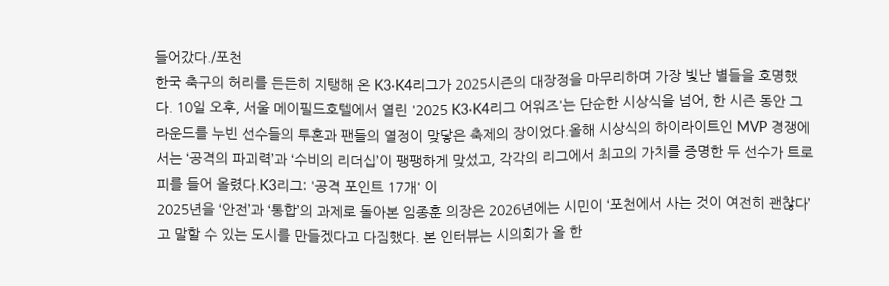들어갔다./포천
한국 축구의 허리를 든든히 지탱해 온 K3·K4리그가 2025시즌의 대장정을 마무리하며 가장 빛난 별들을 호명했다. 10일 오후, 서울 메이필드호텔에서 열린 '2025 K3·K4리그 어워즈'는 단순한 시상식을 넘어, 한 시즌 동안 그라운드를 누빈 선수들의 투혼과 팬들의 열정이 맞닿은 축제의 장이었다.올해 시상식의 하이라이트인 MVP 경쟁에서는 ‘공격의 파괴력’과 ‘수비의 리더십’이 팽팽하게 맞섰고, 각각의 리그에서 최고의 가치를 증명한 두 선수가 트로피를 들어 올렸다.K3리그: '공격 포인트 17개' 이
2025년을 ‘안전’과 ‘통합’의 과제로 돌아본 임종훈 의장은 2026년에는 시민이 ‘포천에서 사는 것이 여전히 괜찮다’고 말할 수 있는 도시를 만들겠다고 다짐했다. 본 인터뷰는 시의회가 올 한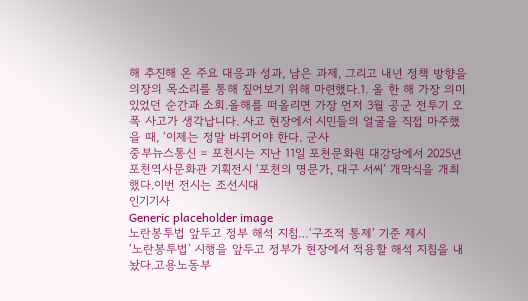해 추진해 온 주요 대응과 성과, 남은 과제, 그리고 내년 정책 방향을 의장의 목소리를 통해 짚어보기 위해 마련했다.1. 올 한 해 가장 의미 있었던 순간과 소회.올해를 떠올리면 가장 먼저 3월 공군 전투기 오폭 사고가 생각납니다. 사고 현장에서 시민들의 얼굴을 직접 마주했을 때, ‘이제는 정말 바뀌어야 한다. 군사
중부뉴스통신 = 포천시는 지난 11일 포천문화원 대강당에서 2025년 포천역사문화관 기획전시 ‘포천의 명문가, 대구 서씨’ 개막식을 개최했다.이번 전시는 조선시대
인기기사
Generic placeholder image
노란봉투법 앞두고 정부 해석 지침…‘구조적 통제’ 기준 제시
‘노란봉투법’ 시행을 앞두고 정부가 현장에서 적용할 해석 지침을 내놨다.고용노동부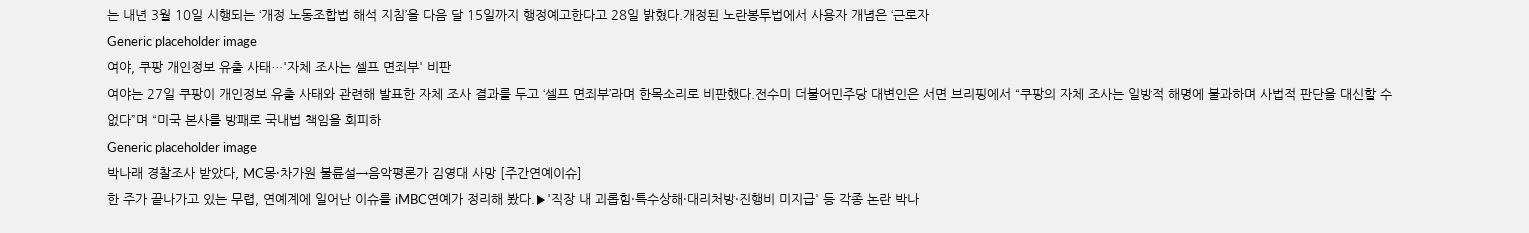는 내년 3월 10일 시행되는 ‘개정 노동조합법 해석 지침’을 다음 달 15일까지 행정예고한다고 28일 밝혔다.개정된 노란봉투법에서 사용자 개념은 ‘근로자
Generic placeholder image
여야, 쿠팡 개인정보 유출 사태…'자체 조사는 셀프 면죄부' 비판
여야는 27일 쿠팡이 개인정보 유출 사태와 관련해 발표한 자체 조사 결과를 두고 ‘셀프 면죄부’라며 한목소리로 비판했다.전수미 더불어민주당 대변인은 서면 브리핑에서 “쿠팡의 자체 조사는 일방적 해명에 불과하며 사법적 판단을 대신할 수 없다”며 “미국 본사를 방패로 국내법 책임을 회피하
Generic placeholder image
박나래 경찰조사 받았다, MC몽·차가원 불륜설→음악평론가 김영대 사망 [주간연예이슈]
한 주가 끝나가고 있는 무렵, 연예계에 일어난 이슈를 iMBC연예가 정리해 봤다.▶'직장 내 괴롭힘·특수상해·대리처방·진행비 미지급' 등 각종 논란 박나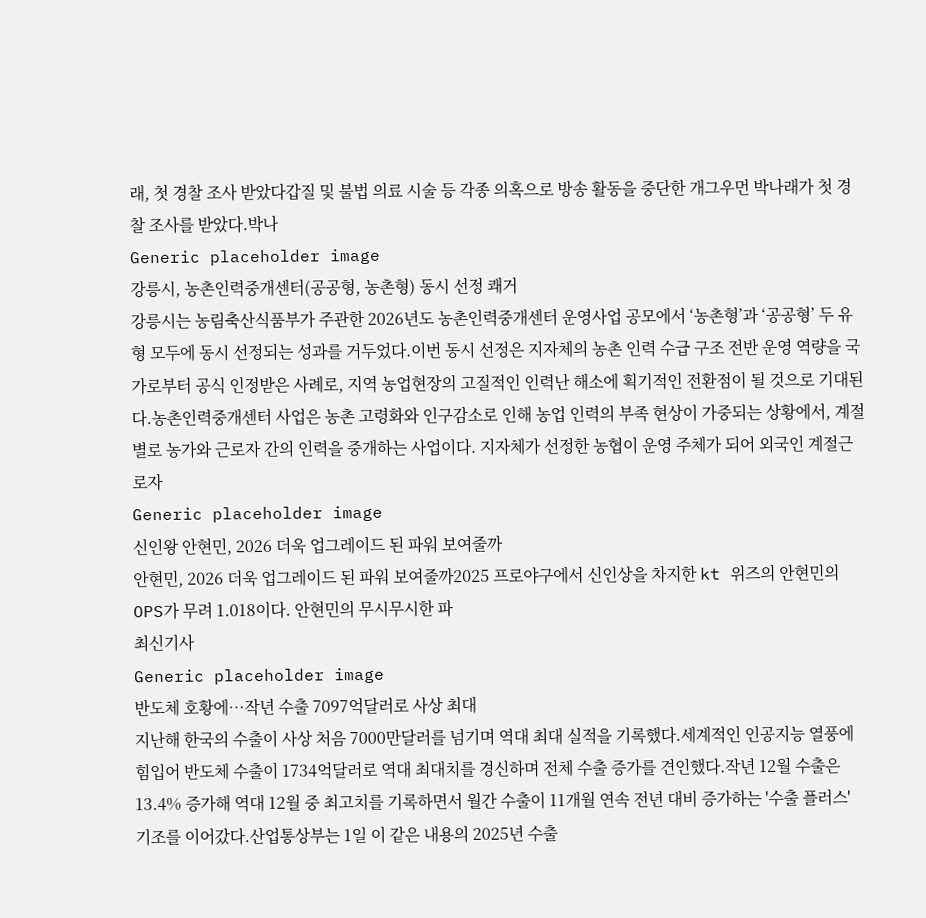래, 첫 경찰 조사 받았다갑질 및 불법 의료 시술 등 각종 의혹으로 방송 활동을 중단한 개그우먼 박나래가 첫 경찰 조사를 받았다.박나
Generic placeholder image
강릉시, 농촌인력중개센터(공공형, 농촌형) 동시 선정 쾌거
강릉시는 농림축산식품부가 주관한 2026년도 농촌인력중개센터 운영사업 공모에서 ‘농촌형’과 ‘공공형’ 두 유형 모두에 동시 선정되는 성과를 거두었다.이번 동시 선정은 지자체의 농촌 인력 수급 구조 전반 운영 역량을 국가로부터 공식 인정받은 사례로, 지역 농업현장의 고질적인 인력난 해소에 획기적인 전환점이 될 것으로 기대된다.농촌인력중개센터 사업은 농촌 고령화와 인구감소로 인해 농업 인력의 부족 현상이 가중되는 상황에서, 계절별로 농가와 근로자 간의 인력을 중개하는 사업이다. 지자체가 선정한 농협이 운영 주체가 되어 외국인 계절근로자
Generic placeholder image
신인왕 안현민, 2026 더욱 업그레이드 된 파워 보여줄까
안현민, 2026 더욱 업그레이드 된 파워 보여줄까2025 프로야구에서 신인상을 차지한 kt 위즈의 안현민의 OPS가 무려 1.018이다. 안현민의 무시무시한 파
최신기사
Generic placeholder image
반도체 호황에…작년 수출 7097억달러로 사상 최대
지난해 한국의 수출이 사상 처음 7000만달러를 넘기며 역대 최대 실적을 기록했다.세계적인 인공지능 열풍에 힘입어 반도체 수출이 1734억달러로 역대 최대치를 경신하며 전체 수출 증가를 견인했다.작년 12월 수출은 13.4% 증가해 역대 12월 중 최고치를 기록하면서 월간 수출이 11개월 연속 전년 대비 증가하는 '수출 플러스' 기조를 이어갔다.산업통상부는 1일 이 같은 내용의 2025년 수출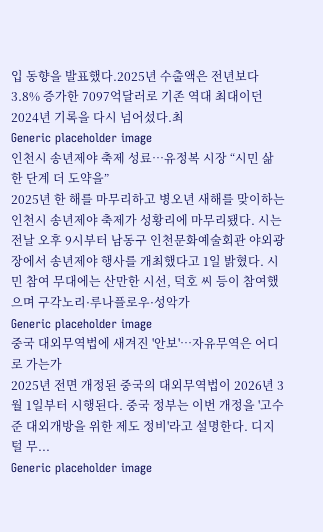입 동향을 발표했다.2025년 수출액은 전년보다 3.8% 증가한 7097억달러로 기존 역대 최대이던 2024년 기록을 다시 넘어섰다.최
Generic placeholder image
인천시 송년제야 축제 성료…유정복 시장 “시민 삶 한 단계 더 도약을”
2025년 한 해를 마무리하고 병오년 새해를 맞이하는 인천시 송년제야 축제가 성황리에 마무리됐다. 시는 전날 오후 9시부터 남동구 인천문화예술회관 야외광장에서 송년제야 행사를 개최했다고 1일 밝혔다. 시민 참여 무대에는 산만한 시선, 덕호 씨 등이 참여했으며 구각노리·루나플로우·성악가
Generic placeholder image
중국 대외무역법에 새겨진 '안보'…자유무역은 어디로 가는가
2025년 전면 개정된 중국의 대외무역법이 2026년 3월 1일부터 시행된다. 중국 정부는 이번 개정을 '고수준 대외개방을 위한 제도 정비'라고 설명한다. 디지털 무...
Generic placeholder image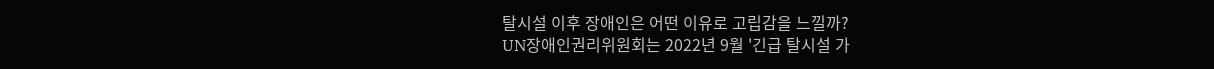탈시설 이후 장애인은 어떤 이유로 고립감을 느낄까?
UN장애인권리위원회는 2022년 9월 '긴급 탈시설 가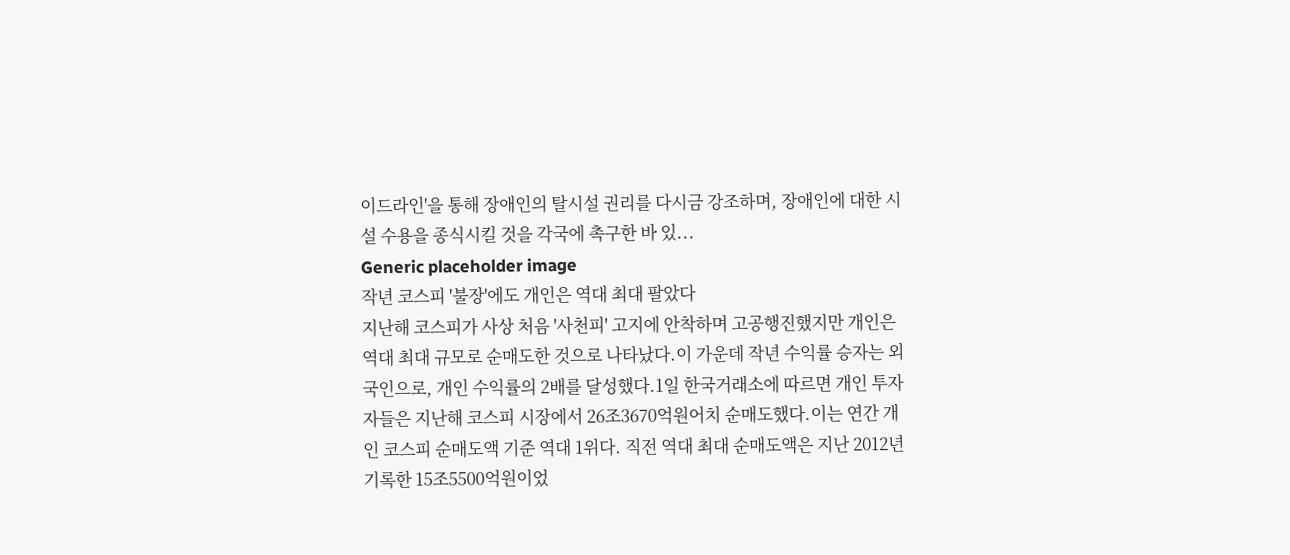이드라인'을 통해 장애인의 탈시설 권리를 다시금 강조하며, 장애인에 대한 시설 수용을 종식시킬 것을 각국에 촉구한 바 있...
Generic placeholder image
작년 코스피 '불장'에도 개인은 역대 최대 팔았다
지난해 코스피가 사상 처음 '사천피' 고지에 안착하며 고공행진했지만 개인은 역대 최대 규모로 순매도한 것으로 나타났다.이 가운데 작년 수익률 승자는 외국인으로, 개인 수익률의 2배를 달성했다.1일 한국거래소에 따르면 개인 투자자들은 지난해 코스피 시장에서 26조3670억원어치 순매도했다.이는 연간 개인 코스피 순매도액 기준 역대 1위다. 직전 역대 최대 순매도액은 지난 2012년 기록한 15조5500억원이었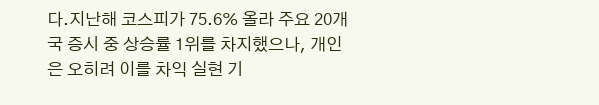다.지난해 코스피가 75.6% 올라 주요 20개국 증시 중 상승률 1위를 차지했으나, 개인은 오히려 이를 차익 실현 기